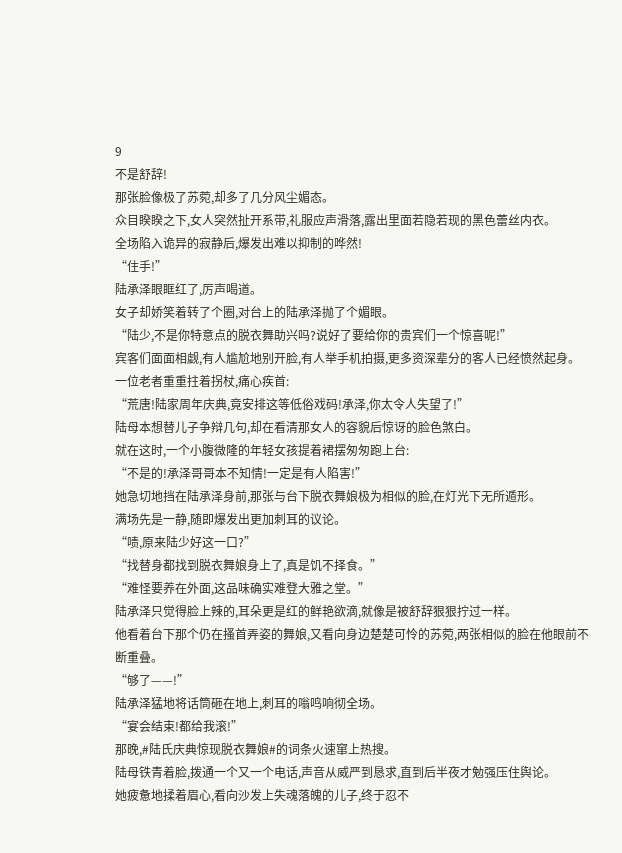9
不是舒辞!
那张脸像极了苏菀,却多了几分风尘媚态。
众目睽睽之下,女人突然扯开系带,礼服应声滑落,露出里面若隐若现的黑色蕾丝内衣。
全场陷入诡异的寂静后,爆发出难以抑制的哗然!
“住手!”
陆承泽眼眶红了,厉声喝道。
女子却娇笑着转了个圈,对台上的陆承泽抛了个媚眼。
“陆少,不是你特意点的脱衣舞助兴吗?说好了要给你的贵宾们一个惊喜呢!”
宾客们面面相觑,有人尴尬地别开脸,有人举手机拍摄,更多资深辈分的客人已经愤然起身。
一位老者重重拄着拐杖,痛心疾首:
“荒唐!陆家周年庆典,竟安排这等低俗戏码!承泽,你太令人失望了!”
陆母本想替儿子争辩几句,却在看清那女人的容貌后惊讶的脸色煞白。
就在这时,一个小腹微隆的年轻女孩提着裙摆匆匆跑上台:
“不是的!承泽哥哥本不知情!一定是有人陷害!”
她急切地挡在陆承泽身前,那张与台下脱衣舞娘极为相似的脸,在灯光下无所遁形。
满场先是一静,随即爆发出更加刺耳的议论。
“啧,原来陆少好这一口?”
“找替身都找到脱衣舞娘身上了,真是饥不择食。”
“难怪要养在外面,这品味确实难登大雅之堂。”
陆承泽只觉得脸上辣的,耳朵更是红的鲜艳欲滴,就像是被舒辞狠狠拧过一样。
他看着台下那个仍在搔首弄姿的舞娘,又看向身边楚楚可怜的苏菀,两张相似的脸在他眼前不断重叠。
“够了——!”
陆承泽猛地将话筒砸在地上,刺耳的嗡鸣响彻全场。
“宴会结束!都给我滚!”
那晚,#陆氏庆典惊现脱衣舞娘#的词条火速窜上热搜。
陆母铁青着脸,拨通一个又一个电话,声音从威严到恳求,直到后半夜才勉强压住舆论。
她疲惫地揉着眉心,看向沙发上失魂落魄的儿子,终于忍不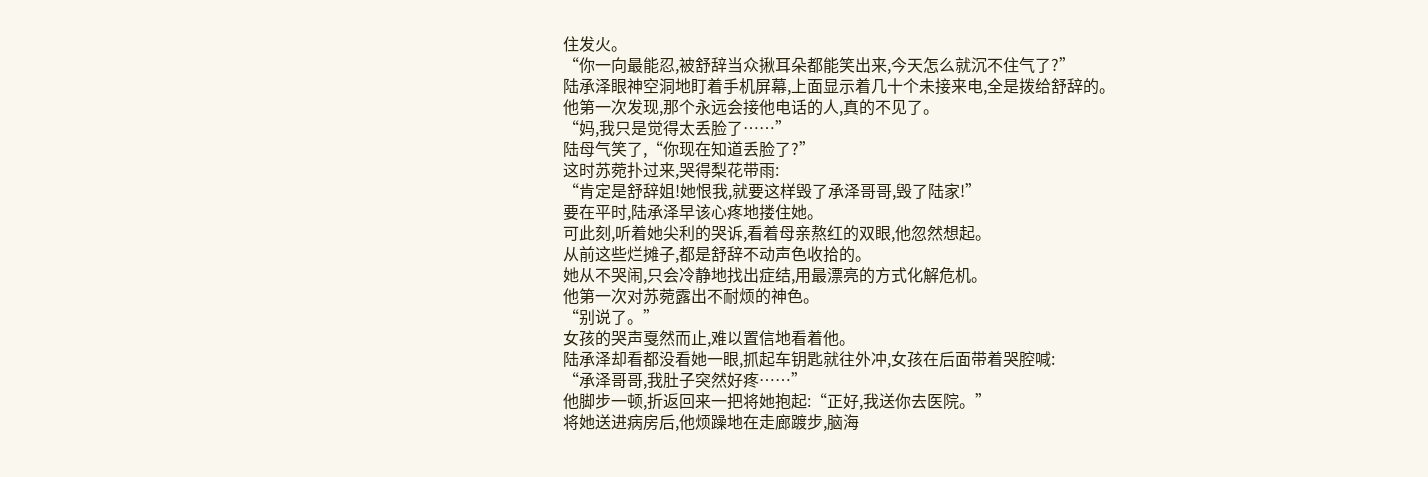住发火。
“你一向最能忍,被舒辞当众揪耳朵都能笑出来,今天怎么就沉不住气了?”
陆承泽眼神空洞地盯着手机屏幕,上面显示着几十个未接来电,全是拨给舒辞的。
他第一次发现,那个永远会接他电话的人,真的不见了。
“妈,我只是觉得太丢脸了……”
陆母气笑了,“你现在知道丢脸了?”
这时苏菀扑过来,哭得梨花带雨:
“肯定是舒辞姐!她恨我,就要这样毁了承泽哥哥,毁了陆家!”
要在平时,陆承泽早该心疼地搂住她。
可此刻,听着她尖利的哭诉,看着母亲熬红的双眼,他忽然想起。
从前这些烂摊子,都是舒辞不动声色收拾的。
她从不哭闹,只会冷静地找出症结,用最漂亮的方式化解危机。
他第一次对苏菀露出不耐烦的神色。
“别说了。”
女孩的哭声戛然而止,难以置信地看着他。
陆承泽却看都没看她一眼,抓起车钥匙就往外冲,女孩在后面带着哭腔喊:
“承泽哥哥,我肚子突然好疼……”
他脚步一顿,折返回来一把将她抱起:“正好,我送你去医院。”
将她送进病房后,他烦躁地在走廊踱步,脑海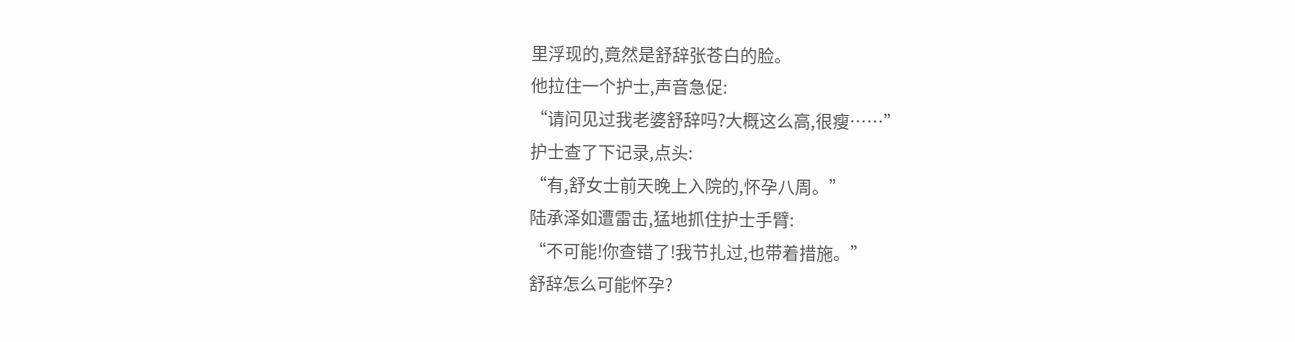里浮现的,竟然是舒辞张苍白的脸。
他拉住一个护士,声音急促:
“请问见过我老婆舒辞吗?大概这么高,很瘦……”
护士查了下记录,点头:
“有,舒女士前天晚上入院的,怀孕八周。”
陆承泽如遭雷击,猛地抓住护士手臂:
“不可能!你查错了!我节扎过,也带着措施。”
舒辞怎么可能怀孕?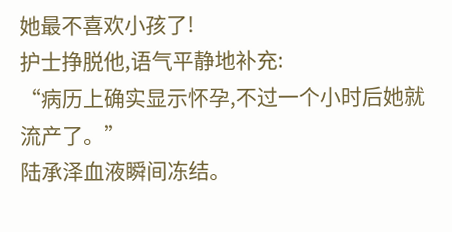她最不喜欢小孩了!
护士挣脱他,语气平静地补充:
“病历上确实显示怀孕,不过一个小时后她就流产了。”
陆承泽血液瞬间冻结。